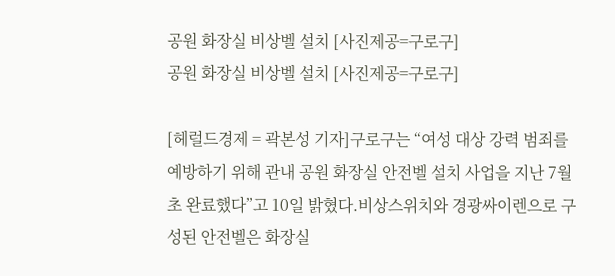공원 화장실 비상벨 설치 [사진제공=구로구]
공원 화장실 비상벨 설치 [사진제공=구로구]

[헤럴드경제 = 곽본성 기자]구로구는 “여성 대상 강력 범죄를 예방하기 위해 관내 공원 화장실 안전벨 설치 사업을 지난 7월 초 완료했다”고 10일 밝혔다.비상스위치와 경광싸이렌으로 구성된 안전벨은 화장실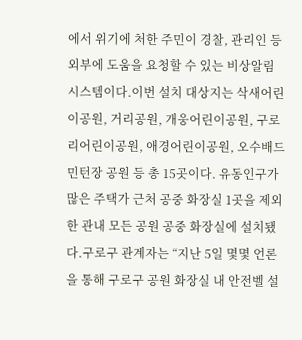에서 위기에 처한 주민이 경찰, 관리인 등 외부에 도움을 요청할 수 있는 비상알림시스템이다.이번 설치 대상지는 삭새어린이공원, 거리공원, 개웅어린이공원, 구로리어린이공원, 애경어린이공원, 오수배드민턴장 공원 등 총 15곳이다. 유동인구가 많은 주택가 근처 공중 화장실 1곳을 제외한 관내 모든 공원 공중 화장실에 설치됐다.구로구 관계자는 “지난 5일 몇몇 언론을 통해 구로구 공원 화장실 내 안전벨 설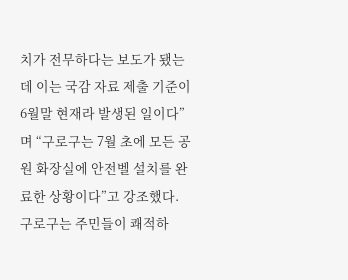치가 전무하다는 보도가 됐는데 이는 국감 자료 제출 기준이 6월말 현재라 발생된 일이다”며 “구로구는 7월 초에 모든 공원 화장실에 안전벨 설치를 완료한 상황이다”고 강조했다.구로구는 주민들이 쾌적하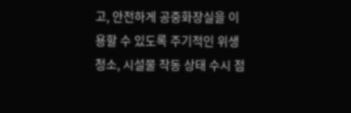고, 안전하게 공중화장실을 이용할 수 있도록 주기적인 위생 청소, 시설물 작동 상태 수시 점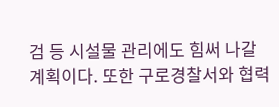검 등 시설물 관리에도 힘써 나갈 계획이다. 또한 구로경찰서와 협력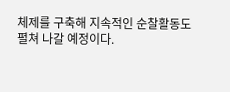체제를 구축해 지속적인 순찰활동도 펼쳐 나갈 예정이다.